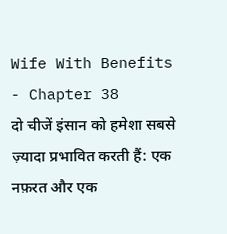Wife With Benefits - Chapter 38
दो चीजें इंसान को हमेशा सबसे ज़्यादा प्रभावित करती हैं: एक नफ़रत और एक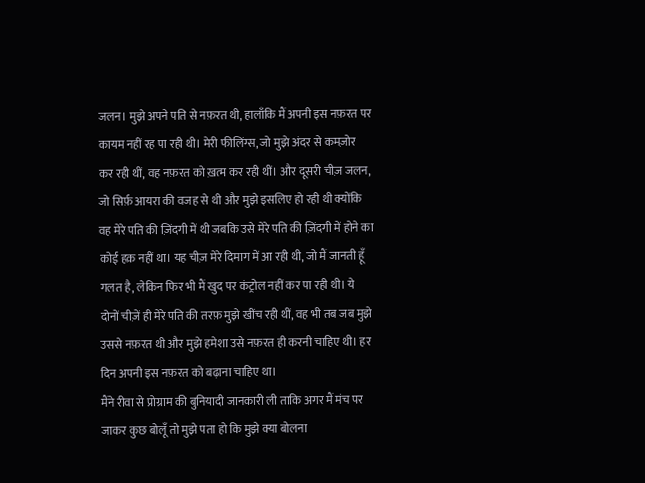जलन। मुझे अपने पति से नफ़रत थी, हालाँकि मैं अपनी इस नफ़रत पर कायम नहीं रह पा रही थी। मेरी फीलिंग्स, जो मुझे अंदर से कमज़ोर कर रही थीं, वह नफ़रत को ख़त्म कर रही थीं। और दूसरी चीज़ जलन, जो सिर्फ़ आयरा की वजह से थी और मुझे इसलिए हो रही थी क्योंकि वह मेरे पति की ज़िंदगी में थी जबकि उसे मेरे पति की ज़िंदगी में होने का कोई हक़ नहीं था। यह चीज़ मेरे दिमाग में आ रही थी, जो मैं जानती हूँ गलत है, लेकिन फिर भी मैं खुद पर कंट्रोल नहीं कर पा रही थी। ये दोनों चीज़ें ही मेरे पति की तरफ़ मुझे खींच रही थीं, वह भी तब जब मुझे उससे नफ़रत थी और मुझे हमेशा उसे नफ़रत ही करनी चाहिए थी। हर दिन अपनी इस नफ़रत को बढ़ाना चाहिए था।
मैंने रीवा से प्रोग्राम की बुनियादी जानकारी ली ताकि अगर मैं मंच पर जाकर कुछ बोलूँ तो मुझे पता हो कि मुझे क्या बोलना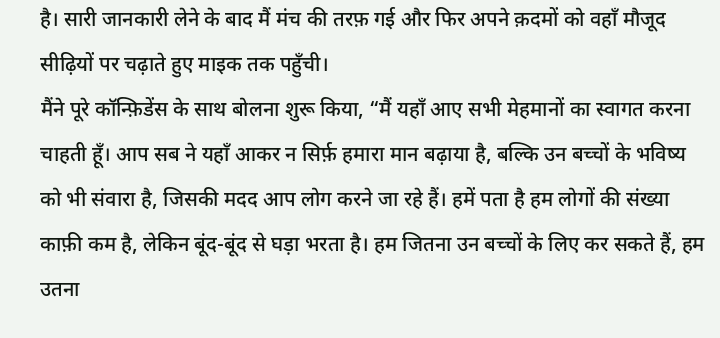है। सारी जानकारी लेने के बाद मैं मंच की तरफ़ गई और फिर अपने क़दमों को वहाँ मौजूद सीढ़ियों पर चढ़ाते हुए माइक तक पहुँची।
मैंने पूरे कॉन्फ़िडेंस के साथ बोलना शुरू किया, “मैं यहाँ आए सभी मेहमानों का स्वागत करना चाहती हूँ। आप सब ने यहाँ आकर न सिर्फ़ हमारा मान बढ़ाया है, बल्कि उन बच्चों के भविष्य को भी संवारा है, जिसकी मदद आप लोग करने जा रहे हैं। हमें पता है हम लोगों की संख्या काफ़ी कम है, लेकिन बूंद-बूंद से घड़ा भरता है। हम जितना उन बच्चों के लिए कर सकते हैं, हम उतना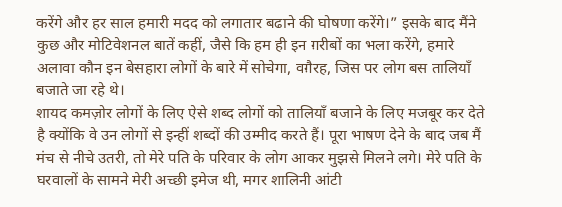करेंगे और हर साल हमारी मदद को लगातार बढाने की घोषणा करेंगे।” इसके बाद मैंने कुछ और मोटिवेशनल बातें कहीं, जैसे कि हम ही इन ग़रीबों का भला करेंगे, हमारे अलावा कौन इन बेसहारा लोगों के बारे में सोचेगा, वग़ैरह, जिस पर लोग बस तालियाँ बजाते जा रहे थे।
शायद कमज़ोर लोगों के लिए ऐसे शब्द लोगों को तालियाँ बजाने के लिए मजबूर कर देते है क्योंकि वे उन लोगों से इन्हीं शब्दों की उम्मीद करते हैं। पूरा भाषण देने के बाद जब मैं मंच से नीचे उतरी, तो मेरे पति के परिवार के लोग आकर मुझसे मिलने लगे। मेरे पति के घरवालों के सामने मेरी अच्छी इमेज थी, मगर शालिनी आंटी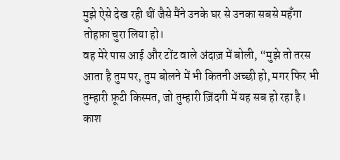मुझे ऐसे देख रही थीं जैसे मैंने उनके घर से उनका सबसे महँगा तोहफ़ा चुरा लिया हो।
वह मेरे पास आई और टोंट वाले अंदाज़ में बोली, “मुझे तो तरस आता है तुम पर, तुम बोलने में भी कितनी अच्छी हो, मगर फिर भी तुम्हारी फ़ूटी किस्मत, जो तुम्हारी ज़िंदगी में यह सब हो रहा है। काश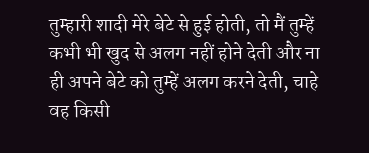तुम्हारी शादी मेरे बेटे से हुई होती, तो मैं तुम्हें कभी भी खुद से अलग नहीं होने देती और ना ही अपने बेटे को तुम्हें अलग करने देती, चाहे वह किसी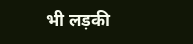भी लड़की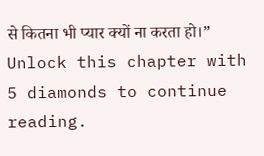से कितना भी प्यार क्यों ना करता हो।”
Unlock this chapter with 5 diamonds to continue reading.